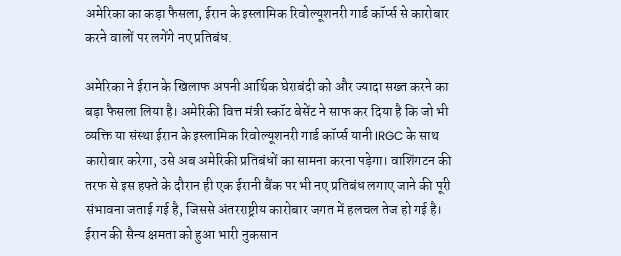अमेरिका का कड़ा फैसला, ईरान के इस्लामिक रिवोल्यूशनरी गार्ड कॉर्प्स से कारोबार करने वालों पर लगेंगे नए प्रतिबंध.

अमेरिका ने ईरान के खिलाफ अपनी आर्थिक घेराबंदी को और ज्यादा सख्त करने का बड़ा फैसला लिया है। अमेरिकी वित्त मंत्री स्कॉट बेसेंट ने साफ कर दिया है कि जो भी व्यक्ति या संस्था ईरान के इस्लामिक रिवोल्यूशनरी गार्ड कॉर्प्स यानी IRGC के साथ कारोबार करेगा, उसे अब अमेरिकी प्रतिबंधों का सामना करना पड़ेगा। वाशिंगटन की तरफ से इस हफ्ते के दौरान ही एक ईरानी बैंक पर भी नए प्रतिबंध लगाए जाने की पूरी संभावना जताई गई है, जिससे अंतरराष्ट्रीय कारोबार जगत में हलचल तेज हो गई है।
ईरान की सैन्य क्षमता को हुआ भारी नुकसान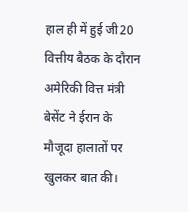हाल ही में हुई जी20 वित्तीय बैठक के दौरान अमेरिकी वित्त मंत्री बेसेंट ने ईरान के मौजूदा हालातों पर खुलकर बात की।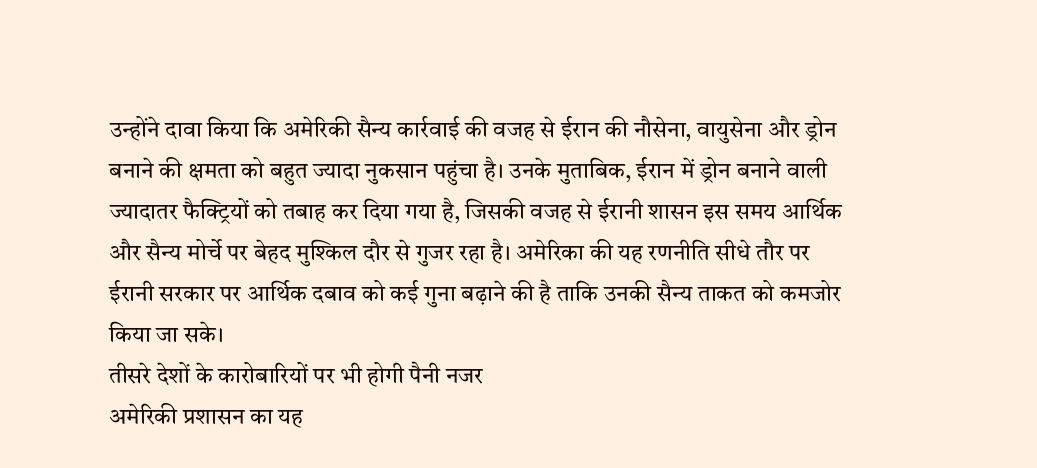उन्होंने दावा किया कि अमेरिकी सैन्य कार्रवाई की वजह से ईरान की नौसेना, वायुसेना और ड्रोन बनाने की क्षमता को बहुत ज्यादा नुकसान पहुंचा है। उनके मुताबिक, ईरान में ड्रोन बनाने वाली ज्यादातर फैक्ट्रियों को तबाह कर दिया गया है, जिसकी वजह से ईरानी शासन इस समय आर्थिक और सैन्य मोर्चे पर बेहद मुश्किल दौर से गुजर रहा है। अमेरिका की यह रणनीति सीधे तौर पर ईरानी सरकार पर आर्थिक दबाव को कई गुना बढ़ाने की है ताकि उनकी सैन्य ताकत को कमजोर किया जा सके।
तीसरे देशों के कारोबारियों पर भी होगी पैनी नजर
अमेरिकी प्रशासन का यह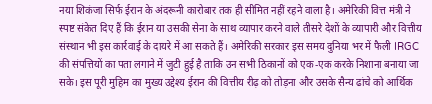नया शिकंजा सिर्फ ईरान के अंदरूनी कारोबार तक ही सीमित नहीं रहने वाला है। अमेरिकी वित्त मंत्री ने स्पष्ट संकेत दिए हैं कि ईरान या उसकी सेना के साथ व्यापार करने वाले तीसरे देशों के व्यापारी और वित्तीय संस्थान भी इस कार्रवाई के दायरे में आ सकते हैं। अमेरिकी सरकार इस समय दुनिया भर में फैली IRGC की संपत्तियों का पता लगाने में जुटी हुई है ताकि उन सभी ठिकानों को एक-एक करके निशाना बनाया जा सके। इस पूरी मुहिम का मुख्य उद्देश्य ईरान की वित्तीय रीढ़ को तोड़ना और उसके सैन्य ढांचे को आर्थिक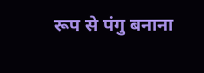रूप से पंगु बनाना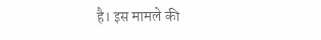है। इस मामले की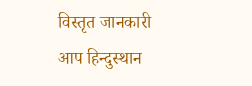विस्तृत जानकारी आप हिन्दुस्थान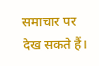समाचार पर देख सकते हैं।